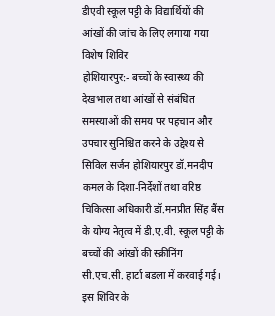डीएवी स्कूल पट्टी के विद्यार्थियों की आंखों की जांच के लिए लगाया गया विशेष शिविर
होशियारपुर:- बच्चों के स्वास्थ्य की देखभाल तथा आंखों से संबंधित समस्याओं की समय पर पहचान और उपचार सुनिश्चित करने के उद्देश्य से सिविल सर्जन होशियारपुर डॉ.मनदीप कमल के दिशा-निर्देशों तथा वरिष्ठ चिकित्सा अधिकारी डॉ.मनप्रीत सिंह बैंस के योग्य नेतृत्व में डी.ए.वी. स्कूल पट्टी के बच्चों की आंखों की स्क्रीनिंग सी.एच.सी. हार्टा बडला में करवाई गई। इस शिविर के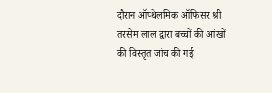दौरान ऑप्थेलमिक ऑफिसर श्री तरसेम लाल द्वारा बच्चों की आंखों की विस्तृत जांच की गई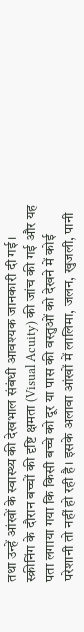तथा उन्हें आंखों के स्वास्थ्य की देखभाल संबंधी आवश्यक जानकारी दी गई।
स्क्रीनिंग के दौरान बच्चों की दृष्टि क्षमता (Visual Acuity) की जांच की गई और यह पता लगाया गया कि किसी बच्चे को दूर या पास की वस्तुओं को देखने में कोई परेशानी तो नहीं हो रही है। इसके अलावा आंखों में लालिमा, जलन, खुजली, पानी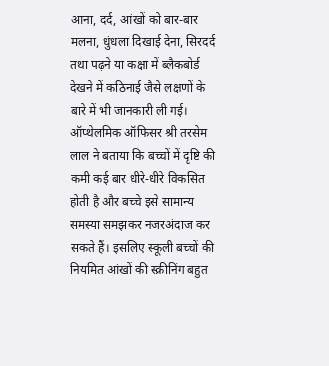आना, दर्द, आंखों को बार-बार मलना, धुंधला दिखाई देना, सिरदर्द तथा पढ़ने या कक्षा में ब्लैकबोर्ड देखने में कठिनाई जैसे लक्षणों के बारे में भी जानकारी ली गई।
ऑप्थेलमिक ऑफिसर श्री तरसेम लाल ने बताया कि बच्चों में दृष्टि की कमी कई बार धीरे-धीरे विकसित होती है और बच्चे इसे सामान्य समस्या समझकर नजरअंदाज कर सकते हैं। इसलिए स्कूली बच्चों की नियमित आंखों की स्क्रीनिंग बहुत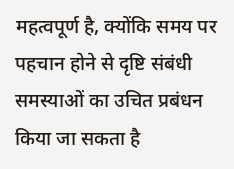महत्वपूर्ण है, क्योंकि समय पर पहचान होने से दृष्टि संबंधी समस्याओं का उचित प्रबंधन किया जा सकता है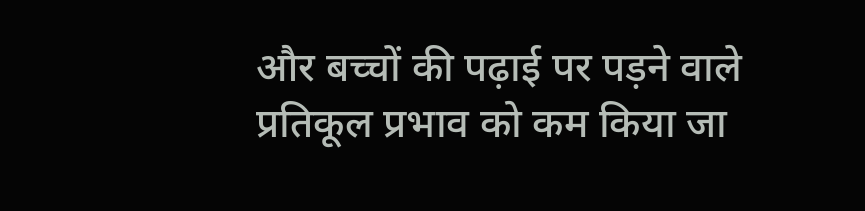और बच्चों की पढ़ाई पर पड़ने वाले प्रतिकूल प्रभाव को कम किया जा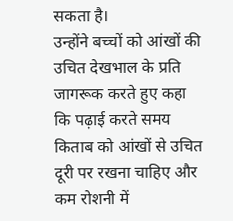सकता है।
उन्होंने बच्चों को आंखों की उचित देखभाल के प्रति जागरूक करते हुए कहा कि पढ़ाई करते समय किताब को आंखों से उचित दूरी पर रखना चाहिए और कम रोशनी में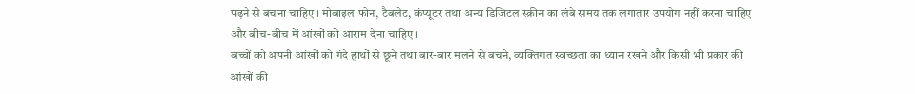पढ़ने से बचना चाहिए। मोबाइल फोन, टैबलेट, कंप्यूटर तथा अन्य डिजिटल स्क्रीन का लंबे समय तक लगातार उपयोग नहीं करना चाहिए और बीच-बीच में आंखों को आराम देना चाहिए।
बच्चों को अपनी आंखों को गंदे हाथों से छूने तथा बार-बार मलने से बचने, व्यक्तिगत स्वच्छता का ध्यान रखने और किसी भी प्रकार की आंखों की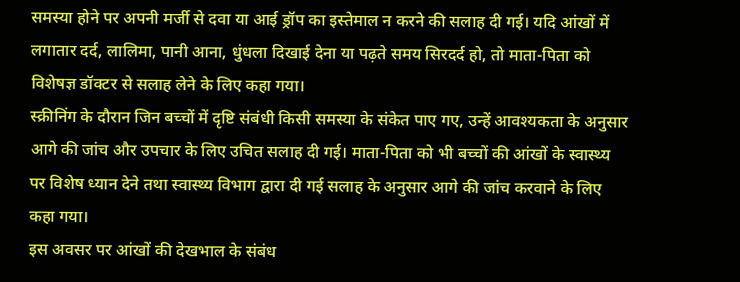समस्या होने पर अपनी मर्जी से दवा या आई ड्रॉप का इस्तेमाल न करने की सलाह दी गई। यदि आंखों में लगातार दर्द, लालिमा, पानी आना, धुंधला दिखाई देना या पढ़ते समय सिरदर्द हो, तो माता-पिता को विशेषज्ञ डॉक्टर से सलाह लेने के लिए कहा गया।
स्क्रीनिंग के दौरान जिन बच्चों में दृष्टि संबंधी किसी समस्या के संकेत पाए गए, उन्हें आवश्यकता के अनुसार आगे की जांच और उपचार के लिए उचित सलाह दी गई। माता-पिता को भी बच्चों की आंखों के स्वास्थ्य पर विशेष ध्यान देने तथा स्वास्थ्य विभाग द्वारा दी गई सलाह के अनुसार आगे की जांच करवाने के लिए कहा गया।
इस अवसर पर आंखों की देखभाल के संबंध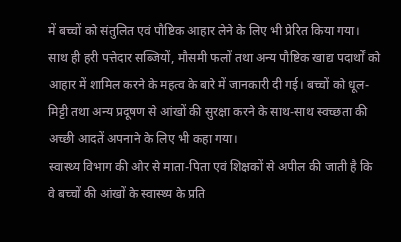में बच्चों को संतुलित एवं पौष्टिक आहार लेने के लिए भी प्रेरित किया गया। साथ ही हरी पत्तेदार सब्जियों, मौसमी फलों तथा अन्य पौष्टिक खाद्य पदार्थों को आहार में शामिल करने के महत्व के बारे में जानकारी दी गई। बच्चों को धूल-मिट्टी तथा अन्य प्रदूषण से आंखों की सुरक्षा करने के साथ-साथ स्वच्छता की अच्छी आदतें अपनाने के लिए भी कहा गया।
स्वास्थ्य विभाग की ओर से माता-पिता एवं शिक्षकों से अपील की जाती है कि वे बच्चों की आंखों के स्वास्थ्य के प्रति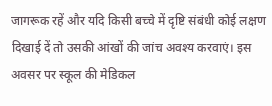जागरूक रहें और यदि किसी बच्चे में दृष्टि संबंधी कोई लक्षण दिखाई दें तो उसकी आंखों की जांच अवश्य करवाएं। इस अवसर पर स्कूल की मेडिकल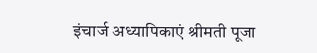इंचार्ज अध्यापिकाएं श्रीमती पूजा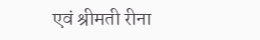एवं श्रीमती रीना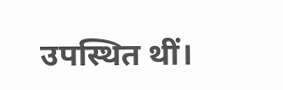उपस्थित थीं।